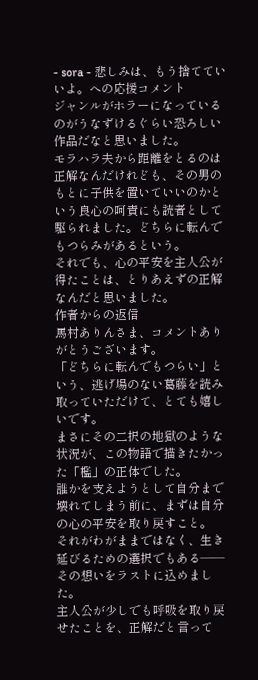- sora - 悲しみは、もう捨てていいよ。への応援コメント
ジャンルがホラーになっているのがうなずけるぐらい恐ろしい作品だなと思いました。
モラハラ夫から距離をとるのは正解なんだけれども、その男のもとに子供を置いていいのかという良心の呵責にも読者として駆られました。どちらに転んでもつらみがあるという。
それでも、心の平安を主人公が得たことは、とりあえずの正解なんだと思いました。
作者からの返信
馬村ありんさま、コメントありがとうございます。
「どちらに転んでもつらい」という、逃げ場のない葛藤を読み取っていただけて、とても嬉しいです。
まさにその二択の地獄のような状況が、この物語で描きたかった「檻」の正体でした。
誰かを支えようとして自分まで壊れてしまう前に、まずは自分の心の平安を取り戻すこと。
それがわがままではなく、生き延びるための選択でもある——
その想いをラストに込めました。
主人公が少しでも呼吸を取り戻せたことを、正解だと言って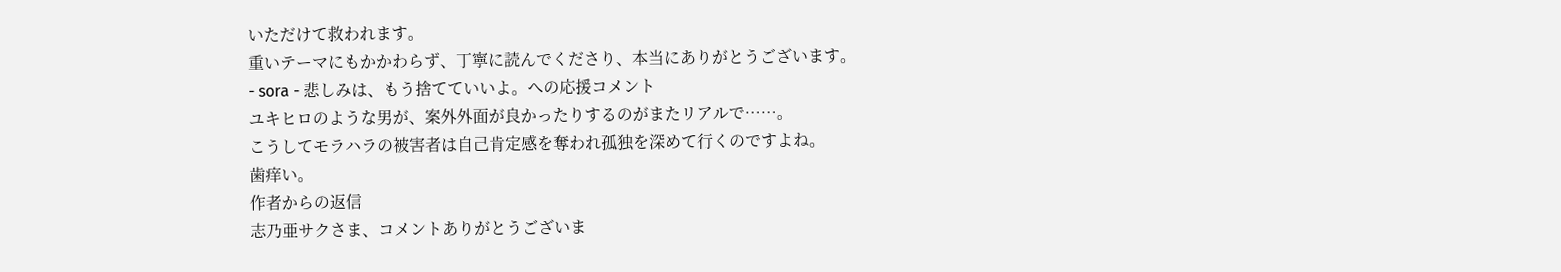いただけて救われます。
重いテーマにもかかわらず、丁寧に読んでくださり、本当にありがとうございます。
- sora - 悲しみは、もう捨てていいよ。への応援コメント
ユキヒロのような男が、案外外面が良かったりするのがまたリアルで……。
こうしてモラハラの被害者は自己肯定感を奪われ孤独を深めて行くのですよね。
歯痒い。
作者からの返信
志乃亜サクさま、コメントありがとうございま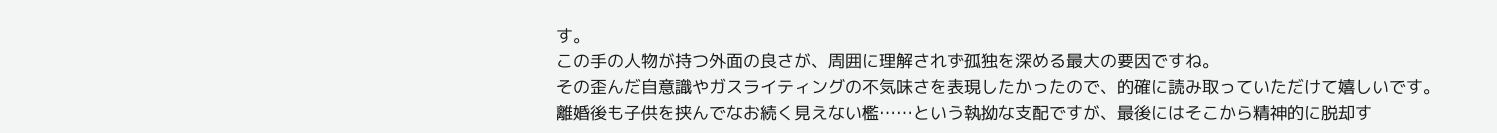す。
この手の人物が持つ外面の良さが、周囲に理解されず孤独を深める最大の要因ですね。
その歪んだ自意識やガスライティングの不気味さを表現したかったので、的確に読み取っていただけて嬉しいです。
離婚後も子供を挟んでなお続く見えない檻……という執拗な支配ですが、最後にはそこから精神的に脱却す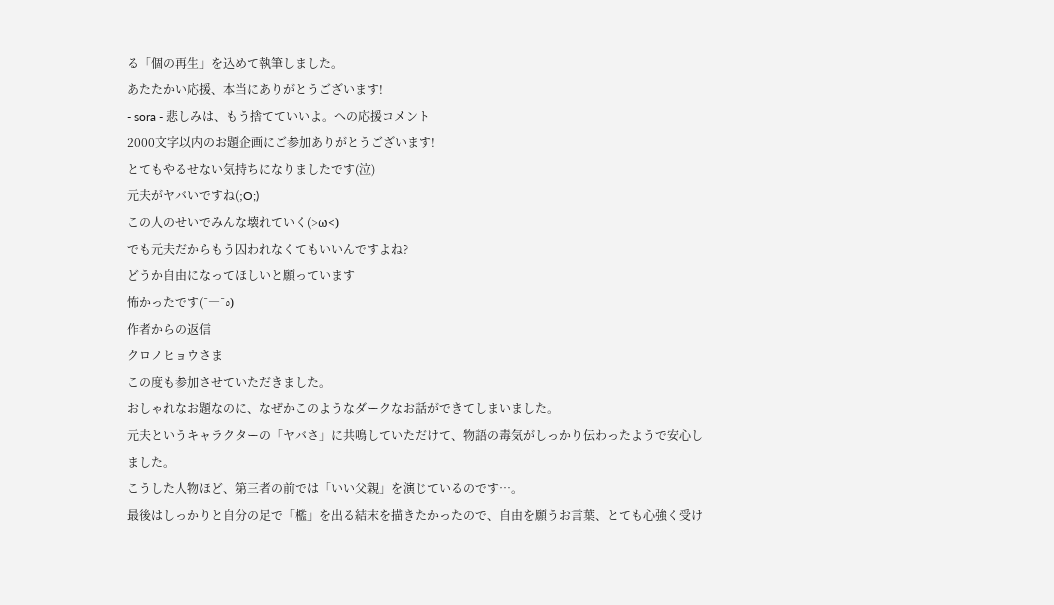る「個の再生」を込めて執筆しました。
あたたかい応援、本当にありがとうございます!
- sora - 悲しみは、もう捨てていいよ。への応援コメント
2000文字以内のお題企画にご参加ありがとうございます!
とてもやるせない気持ちになりましたです(泣)
元夫がヤバいですね(;O;)
この人のせいでみんな壊れていく(>ω<)
でも元夫だからもう囚われなくてもいいんですよね?
どうか自由になってほしいと願っています
怖かったです(¯―¯٥)
作者からの返信
クロノヒョウさま
この度も参加させていただきました。
おしゃれなお題なのに、なぜかこのようなダークなお話ができてしまいました。
元夫というキャラクターの「ヤバさ」に共鳴していただけて、物語の毒気がしっかり伝わったようで安心しました。
こうした人物ほど、第三者の前では「いい父親」を演じているのです…。
最後はしっかりと自分の足で「檻」を出る結末を描きたかったので、自由を願うお言葉、とても心強く受け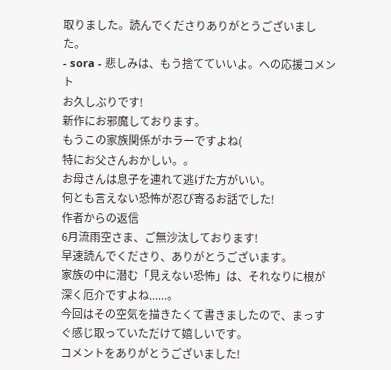取りました。読んでくださりありがとうございました。
- sora - 悲しみは、もう捨てていいよ。への応援コメント
お久しぶりです!
新作にお邪魔しております。
もうこの家族関係がホラーですよね(
特にお父さんおかしい。。
お母さんは息子を連れて逃げた方がいい。
何とも言えない恐怖が忍び寄るお話でした!
作者からの返信
6月流雨空さま、ご無沙汰しております!
早速読んでくださり、ありがとうございます。
家族の中に潜む「見えない恐怖」は、それなりに根が深く厄介ですよね......。
今回はその空気を描きたくて書きましたので、まっすぐ感じ取っていただけて嬉しいです。
コメントをありがとうございました!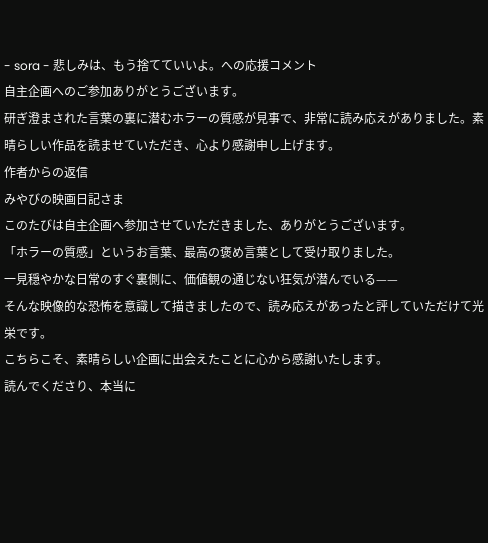- sora - 悲しみは、もう捨てていいよ。への応援コメント
自主企画へのご参加ありがとうございます。
研ぎ澄まされた言葉の裏に潜むホラーの質感が見事で、非常に読み応えがありました。素晴らしい作品を読ませていただき、心より感謝申し上げます。
作者からの返信
みやびの映画日記さま
このたびは自主企画へ参加させていただきました、ありがとうございます。
「ホラーの質感」というお言葉、最高の褒め言葉として受け取りました。
一見穏やかな日常のすぐ裏側に、価値観の通じない狂気が潜んでいる——
そんな映像的な恐怖を意識して描きましたので、読み応えがあったと評していただけて光栄です。
こちらこそ、素晴らしい企画に出会えたことに心から感謝いたします。
読んでくださり、本当に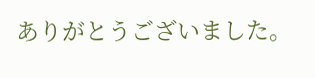ありがとうございました。